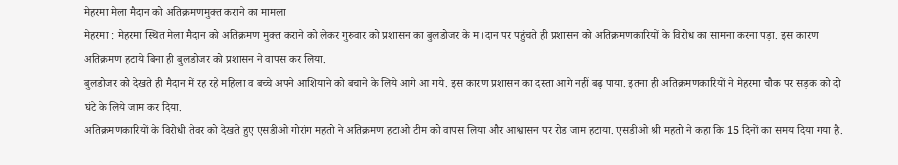मेहरमा मेला मैदान को अतिक्रमणमुक्त कराने का मामला
मेहरमा : मेहरमा स्थित मेला मैदान को अतिक्रमण मुक्त कराने को लेकर गुरुवार को प्रशासन का बुलडोजर के म।दान पर पहुंचते ही प्रशासन को अतिक्रमणकारियों के विरोध का सामना करना पड़ा. इस कारण अतिक्रमण हटाये बिना ही बुलडोजर को प्रशासन ने वापस कर लिया.
बुलडोजर को देखते ही मैदान में रह रहे महिला व बच्चे अपने आशियाने को बचाने के लिये आगे आ गये. इस कारण प्रशासन का दस्ता आगे नहीं बढ़ पाया. इतना ही अतिक्रमणकारियों ने मेहरमा चौक पर सड़क को दो घंटे के लिये जाम कर दिया.
अतिक्रमणकारियों के विरोधी तेवर को देखते हुए एसडीओ गोरांग महतो ने अतिक्रमण हटाओ टीम को वापस लिया और आश्वासन पर रोड जाम हटाया. एसडीओ श्री महतो ने कहा कि 15 दिनों का समय दिया गया है.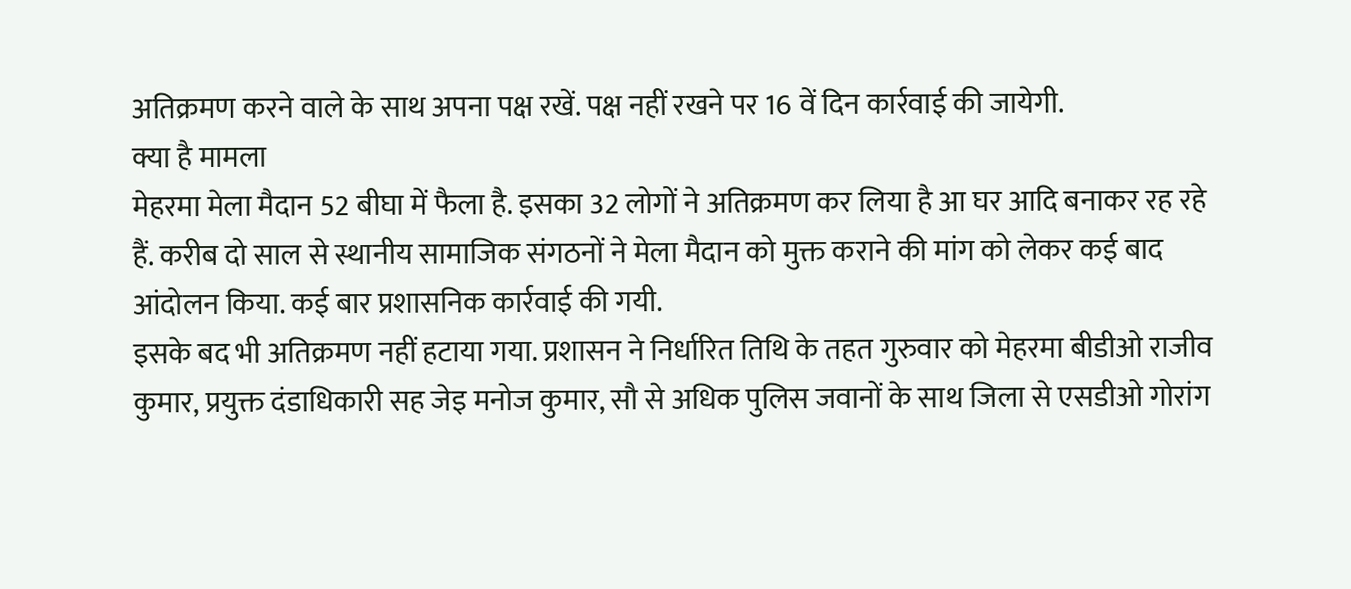अतिक्रमण करने वाले के साथ अपना पक्ष रखें. पक्ष नहीं रखने पर 16 वें दिन कार्रवाई की जायेगी.
क्या है मामला
मेहरमा मेला मैदान 52 बीघा में फैला है. इसका 32 लोगों ने अतिक्रमण कर लिया है आ घर आदि बनाकर रह रहे हैं. करीब दो साल से स्थानीय सामाजिक संगठनों ने मेला मैदान को मुक्त कराने की मांग को लेकर कई बाद आंदोलन किया. कई बार प्रशासनिक कार्रवाई की गयी.
इसके बद भी अतिक्रमण नहीं हटाया गया. प्रशासन ने निर्धारित तिथि के तहत गुरुवार को मेहरमा बीडीओ राजीव कुमार, प्रयुक्त दंडाधिकारी सह जेइ मनोज कुमार, सौ से अधिक पुलिस जवानों के साथ जिला से एसडीओ गोरांग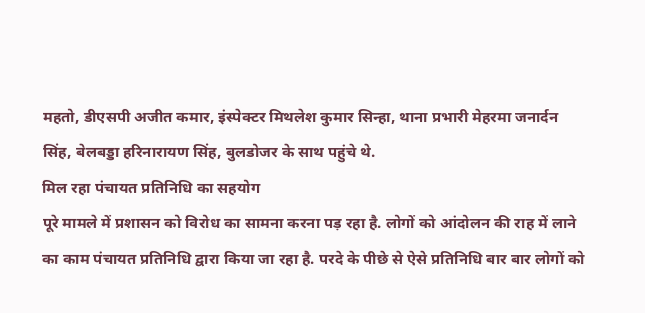महतो, डीएसपी अजीत कमार, इंस्पेक्टर मिथलेश कुमार सिन्हा, थाना प्रभारी मेहरमा जनार्दन सिंह, बेलबड्डा हरिनारायण सिंह, बुलडोजर के साथ पहुंचे थे.
मिल रहा पंचायत प्रतिनिधि का सहयोग
पूरे मामले में प्रशासन को विरोध का सामना करना पड़ रहा है. लोगों को आंदोलन की राह में लाने का काम पंचायत प्रतिनिधि द्वारा किया जा रहा है. परदे के पीछे से ऐसे प्रतिनिधि बार बार लोगों को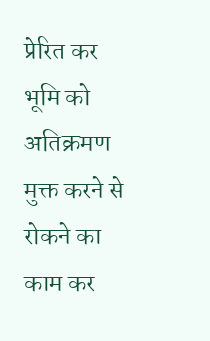प्रेरित कर भूमि को अतिक्रमण मुक्त करने से रोकने का काम कर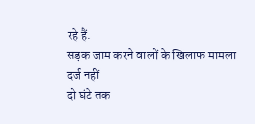रहे हैं.
सड़क जाम करने वालों के खिलाफ मामला दर्ज नहीं
दो घंटे तक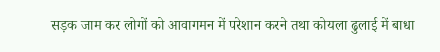सड़क जाम कर लोगों को आवागमन में परेशान करने तथा कोयला ढुलाई में बाधा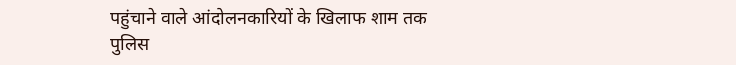पहुंचाने वाले आंदोलनकारियों के खिलाफ शाम तक पुलिस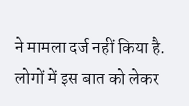ने मामला दर्ज नहीं किया है. लोगों में इस बात को लेकर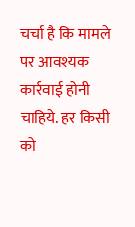चर्चा है कि मामले पर आवश्यक कार्रवाई होनी चाहिये. हर किसी को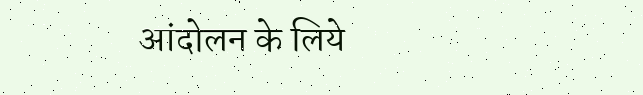आंदोलन के लिये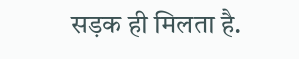सड़क ही मिलता है.